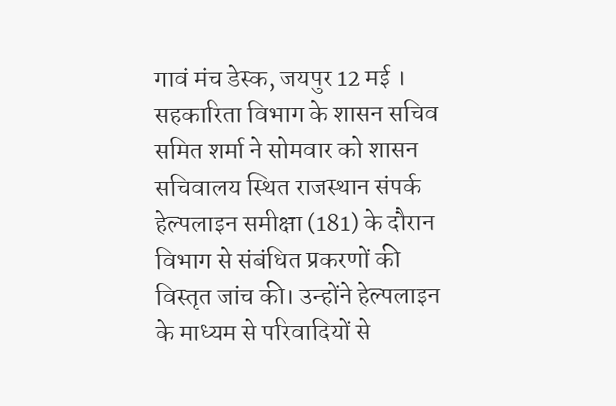गावं मंच डेस्क, जयपुर 12 मई । सहकारिता विभाग के शासन सचिव समित शर्मा ने सोमवार को शासन सचिवालय स्थित राजस्थान संपर्क हेल्पलाइन समीक्षा (181) के दौरान विभाग से संबंधित प्रकरणों की विस्तृत जांच की। उन्होंने हेल्पलाइन के माध्यम से परिवादियों से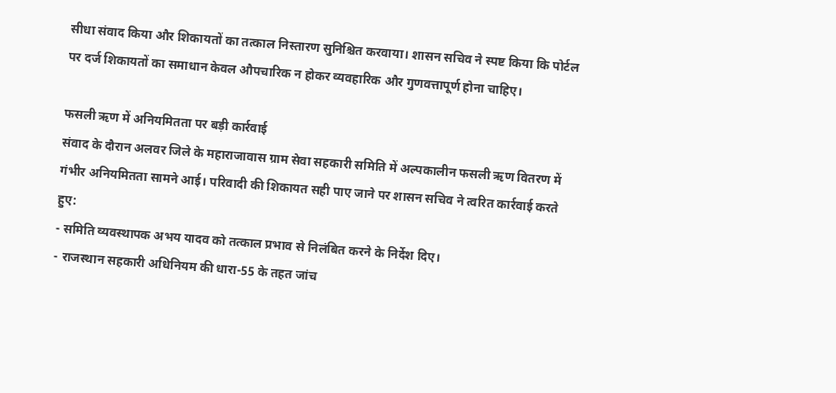सीधा संवाद किया और शिकायतों का तत्काल निस्तारण सुनिश्चित करवाया। शासन सचिव ने स्पष्ट किया कि पोर्टल पर दर्ज शिकायतों का समाधान केवल औपचारिक न होकर व्यवहारिक और गुणवत्तापूर्ण होना चाहिए।

फसली ऋण में अनियमितता पर बड़ी कार्रवाई
संवाद के दौरान अलवर जिले के महाराजावास ग्राम सेवा सहकारी समिति में अल्पकालीन फसली ऋण वितरण में गंभीर अनियमितता सामने आई। परिवादी की शिकायत सही पाए जाने पर शासन सचिव ने त्वरित कार्रवाई करते हुए:
- समिति व्यवस्थापक अभय यादव को तत्काल प्रभाव से निलंबित करने के निर्देश दिए।
- राजस्थान सहकारी अधिनियम की धारा-55 के तहत जांच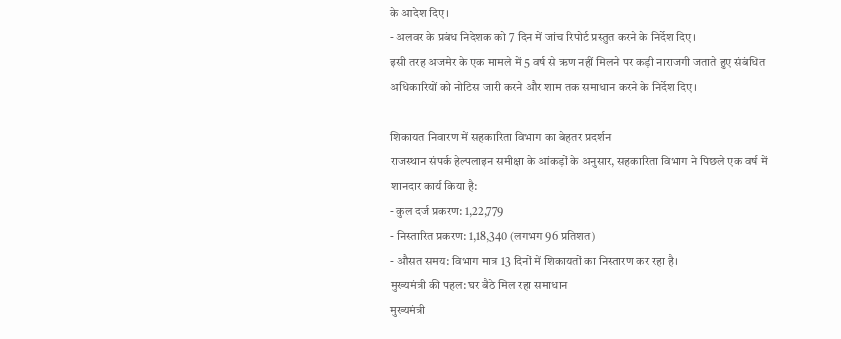के आदेश दिए।
- अलवर के प्रबंध निदेशक को 7 दिन में जांच रिपोर्ट प्रस्तुत करने के निर्देश दिए।
इसी तरह अजमेर के एक मामले में 5 वर्ष से ऋण नहीं मिलने पर कड़ी नाराजगी जताते हुए संबंधित अधिकारियों को नोटिस जारी करने और शाम तक समाधान करने के निर्देश दिए।

शिकायत निवारण में सहकारिता विभाग का बेहतर प्रदर्शन
राजस्थान संपर्क हेल्पलाइन समीक्षा के आंकड़ों के अनुसार, सहकारिता विभाग ने पिछले एक वर्ष में शानदार कार्य किया है:
- कुल दर्ज प्रकरण: 1,22,779
- निस्तारित प्रकरण: 1,18,340 (लगभग 96 प्रतिशत)
- औसत समय: विभाग मात्र 13 दिनों में शिकायतों का निस्तारण कर रहा है।
मुख्यमंत्री की पहल: घर बैठे मिल रहा समाधान
मुख्यमंत्री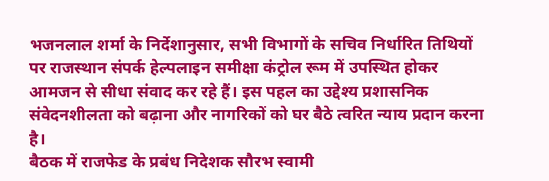भजनलाल शर्मा के निर्देशानुसार, सभी विभागों के सचिव निर्धारित तिथियों पर राजस्थान संपर्क हेल्पलाइन समीक्षा कंट्रोल रूम में उपस्थित होकर आमजन से सीधा संवाद कर रहे हैं। इस पहल का उद्देश्य प्रशासनिक संवेदनशीलता को बढ़ाना और नागरिकों को घर बैठे त्वरित न्याय प्रदान करना है।
बैठक में राजफेड के प्रबंध निदेशक सौरभ स्वामी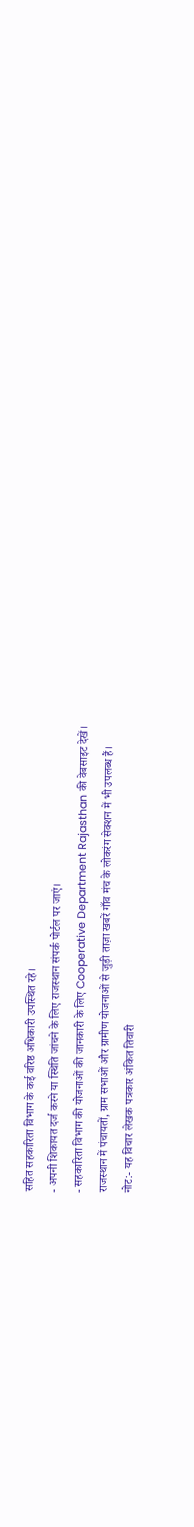सहित सहकारिता विभाग के कई वरिष्ठ अधिकारी उपस्थित रहे।
- अपनी शिकायत दर्ज करने या स्थिति जांचने के लिए राजस्थान संपर्क पोर्टल पर जाएं।
- सहकारिता विभाग की योजनाओं की जानकारी के लिए Cooperative Department Rajasthan की वेबसाइट देखें।
राजस्थान में पंचायतों, ग्राम सभाओं और ग्रामीण योजनाओं से जुड़ी ताज़ा खबरें गाँव मंच के लोकरंग सेक्शन में भी उपलब्ध हैं।
नोट:- यह विचार लेखक पत्रकार अंकित तिवारी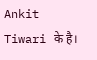Ankit Tiwari के है।